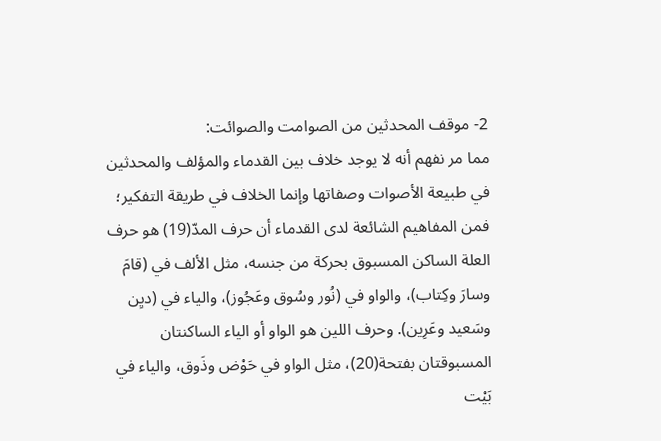2- موقف المحدثين من الصوامت والصوائت:
مما مر نفهم أنه لا يوجد خلاف بين القدماء والمؤلف والمحدثين في طبيعة الأصوات وصفاتها وإنما الخلاف في طريقة التفكير؛ فمن المفاهيم الشائعة لدى القدماء أن حرف المدّ(19) هو حرف العلة الساكن المسبوق بحركة من جنسه، مثل الألف في (قامَ وسارَ وكِتاب)، والواو في (نُور وسُوق وعَجُوز)، والياء في (ديِن وسَعيد وعَرِين). وحرف اللين هو الواو أو الياء الساكنتان المسبوقتان بفتحة(20)، مثل الواو في حَوْض وذَوق، والياء في بَيْت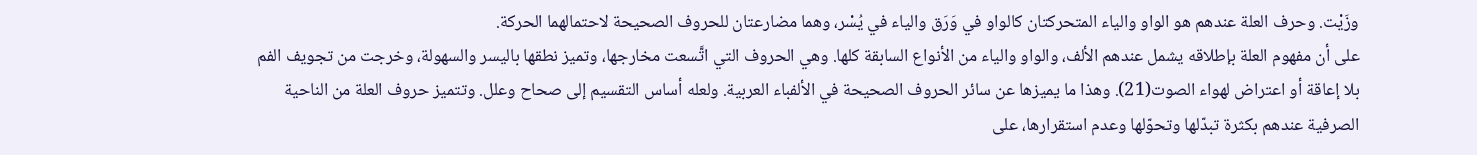وزَيْت. وحرف العلة عندهم هو الواو والياء المتحركتان كالواو في وَرَق والياء في يُسْر، وهما مضارعتان للحروف الصحيحة لاحتمالهما الحركة.
على أن مفهوم العلة بإطلاقه يشمل عندهم الألف، والواو والياء من الأنواع السابقة كلها. وهي الحروف التي اتَّسعت مخارجها، وتميز نطقها باليسر والسهولة، وخرجت من تجويف الفم بلا إعاقة أو اعتراض لهواء الصوت(21). وهذا ما يميزها عن سائر الحروف الصحيحة في الألفباء العربية. ولعله أساس التقسيم إلى صحاح وعلل. وتتميز حروف العلة من الناحية الصرفية عندهم بكثرة تبدّلها وتحوّلها وعدم استقرارها، على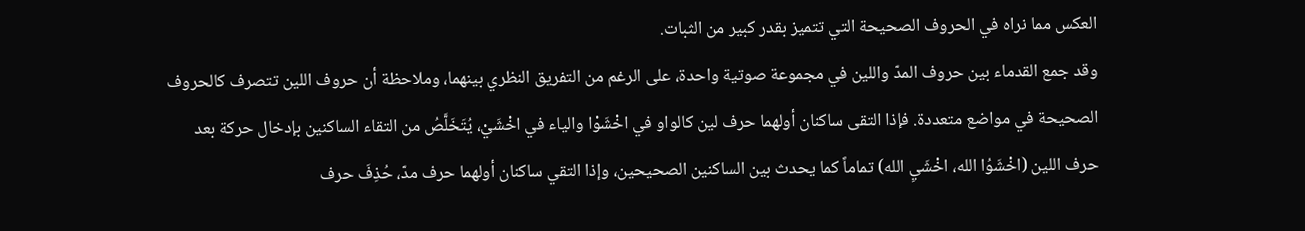العكس مما نراه في الحروف الصحيحة التي تتميز بقدر كبير من الثبات.
وقد جمع القدماء بين حروف المدّ واللين في مجموعة صوتية واحدة، على الرغم من التفريق النظري بينهما، وملاحظة أن حروف اللين تتصرف كالحروف الصحيحة في مواضع متعددة. فإذا التقى ساكنان أولهما حرف لين كالواو في اخْشَوْا والياء في اخْشَيْ، يُتَخَلَّصُ من التقاء الساكنين بإدخال حركة بعد حرف اللين (اخْشَوُا الله، اخْشَيِ الله) تماماً كما يحدث بين الساكنين الصحيحين، وإذا التقي ساكنان أولهما حرف مدّ، حُذِفَ حرف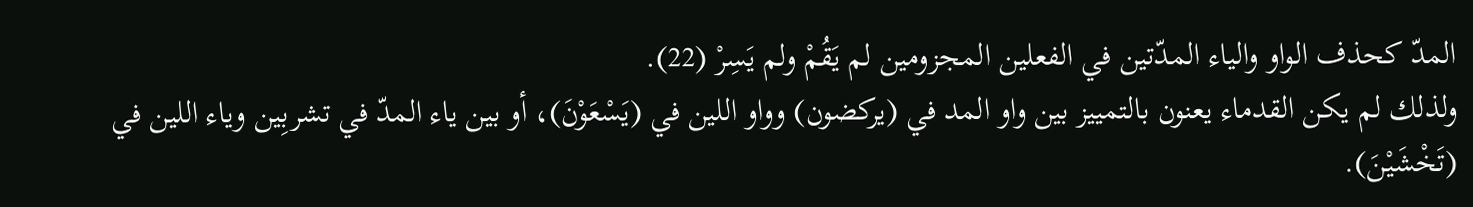المدّ كحذف الواو والياء المدّتين في الفعلين المجزومين لم يَقُمْ ولم يَسِرْ (22).
ولذلك لم يكن القدماء يعنون بالتمييز بين واو المد في (يركضون) وواو اللين في (يَسْعَوْنَ)، أو بين ياء المدّ في تشربِين وياء اللين في (تَخْشَيْنَ).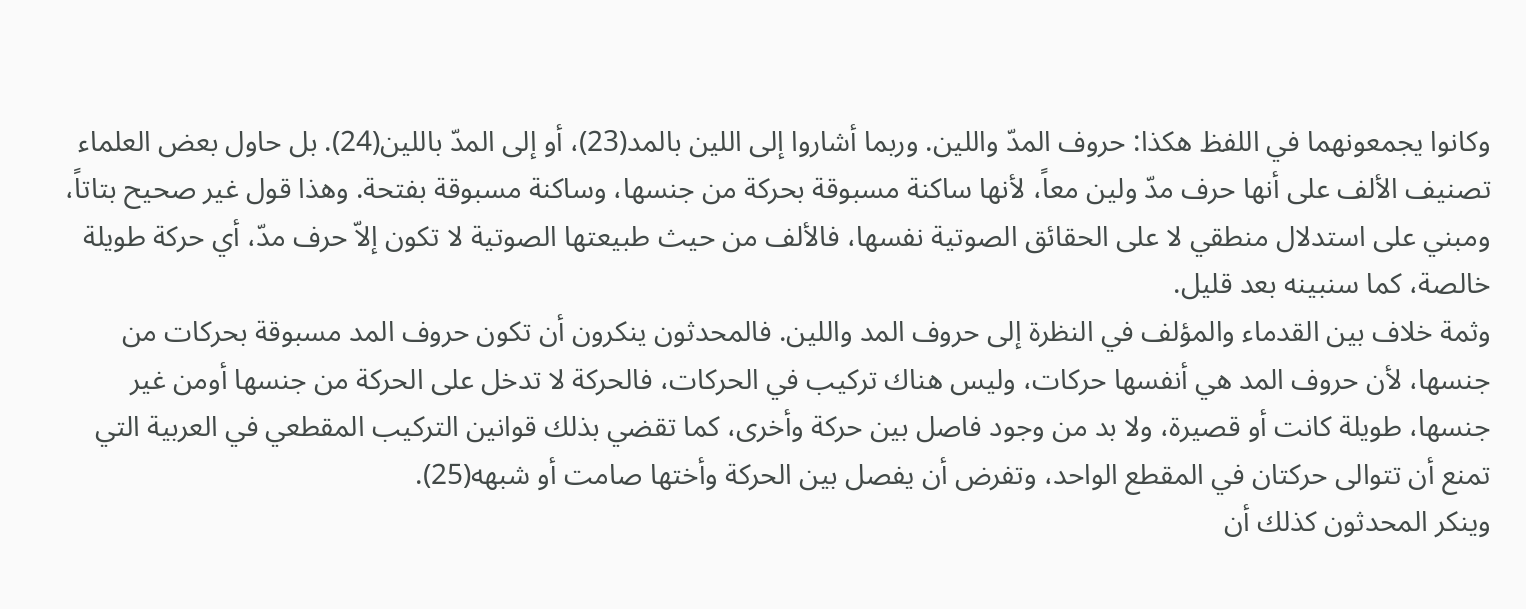وكانوا يجمعونهما في اللفظ هكذا: حروف المدّ واللين. وربما أشاروا إلى اللين بالمد(23)، أو إلى المدّ باللين(24). بل حاول بعض العلماء تصنيف الألف على أنها حرف مدّ ولين معاً، لأنها ساكنة مسبوقة بحركة من جنسها، وساكنة مسبوقة بفتحة. وهذا قول غير صحيح بتاتاً، ومبني على استدلال منطقي لا على الحقائق الصوتية نفسها، فالألف من حيث طبيعتها الصوتية لا تكون إلاّ حرف مدّ، أي حركة طويلة خالصة، كما سنبينه بعد قليل.
وثمة خلاف بين القدماء والمؤلف في النظرة إلى حروف المد واللين. فالمحدثون ينكرون أن تكون حروف المد مسبوقة بحركات من جنسها، لأن حروف المد هي أنفسها حركات، وليس هناك تركيب في الحركات، فالحركة لا تدخل على الحركة من جنسها أومن غير جنسها، طويلة كانت أو قصيرة، ولا بد من وجود فاصل بين حركة وأخرى، كما تقضي بذلك قوانين التركيب المقطعي في العربية التي تمنع أن تتوالى حركتان في المقطع الواحد، وتفرض أن يفصل بين الحركة وأختها صامت أو شبهه(25).
وينكر المحدثون كذلك أن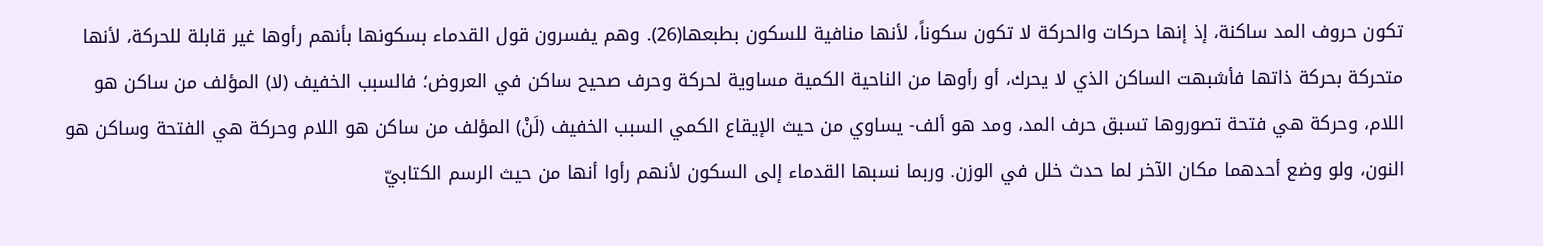تكون حروف المد ساكنة، إذ إنها حركات والحركة لا تكون سكوناً، لأنها منافية للسكون بطبعها(26). وهم يفسرون قول القدماء بسكونها بأنهم رأوها غير قابلة للحركة، لأنها متحركة بحركة ذاتها فأشبهت الساكن الذي لا يحرك، أو رأوها من الناحية الكمية مساوية لحركة وحرف صحيح ساكن في العروض؛ فالسبب الخفيف (لا) المؤلف من ساكن هو اللام، وحركة هي فتحة تصوروها تسبق حرف المد، ومد هو ألف- يساوي من حيث الإيقاع الكمي السبب الخفيف (لَنْ) المؤلف من ساكن هو اللام وحركة هي الفتحة وساكن هو النون، ولو وضع أحدهما مكان الآخر لما حدث خلل في الوزن. وربما نسبها القدماء إلى السكون لأنهم رأوا أنها من حيث الرسم الكتابيّ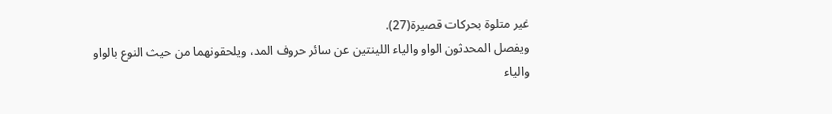غير متلوة بحركات قصيرة(27).
ويفصل المحدثون الواو والياء اللينتين عن سائر حروف المد، ويلحقونهما من حيث النوع بالواو والياء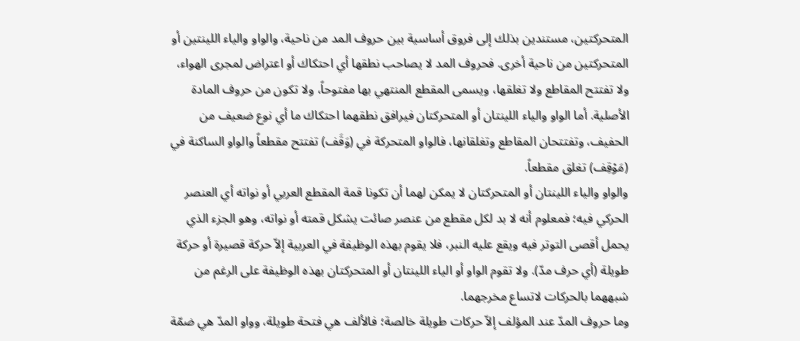المتحركتين، مستندين بذلك إلى فروق أساسية بين حروف المد من ناحية، والواو والياء اللينتين أو المتحركتين من ناحية أخرى. فحروف المد لا يصاحب نطقها أي احتكاك أو اعتراض لمجرى الهواء، ولا تفتتح المقاطع ولا تغلقها، ويسمى المقطع المنتهي بها مفتوحاً، ولا تكون من حروف المادة الأصلية. أما الواو والياء اللينتان أو المتحركتان فيرافق نطقهما احتكاك ما أي نوع ضعيف من الحفيف، وتفتتحان المقاطع وتغلقانها، فالواو المتحركة في (وَقَف) تفتتح مقطعاً والواو الساكنة في (مَوْقِف) تغلق مقطعاً.
والواو والياء اللينتان أو المتحركتان لا يمكن لهما أن تكونا قمة المقطع العربي أو نواته أي العنصر الحركي فيه؛ فمعلوم أنه لا بد لكل مقطع من عنصر صائت يشكل قمته أو نواته، وهو الجزء الذي يحمل أقصى التوتر فيه ويقع عليه النبر، فلا يقوم بهذه الوظيفة في العربية إلاّ حركة قصيرة أو حركة طويلة (أي حرف مدّ). ولا تقوم الواو أو الياء اللينتان أو المتحركتان بهذه الوظيفة على الرغم من شبههما بالحركات لاتساع مخرجهما.
وما حروف المدّ عند المؤلف إلاّ حركات طويلة خالصة؛ فالألف هي فتحة طويلة، وواو المدّ هي ضمّة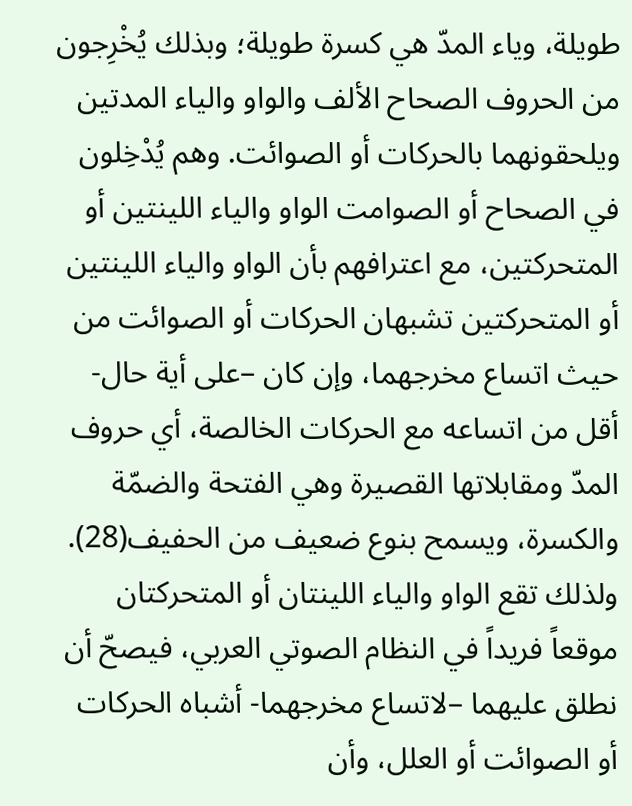طويلة، وياء المدّ هي كسرة طويلة؛ وبذلك يُخْرِجون من الحروف الصحاح الألف والواو والياء المدتين ويلحقونهما بالحركات أو الصوائت. وهم يُدْخِلون في الصحاح أو الصوامت الواو والياء اللينتين أو المتحركتين، مع اعترافهم بأن الواو والياء اللينتين أو المتحركتين تشبهان الحركات أو الصوائت من حيث اتساع مخرجهما، وإن كان –على أية حال- أقل من اتساعه مع الحركات الخالصة، أي حروف المدّ ومقابلاتها القصيرة وهي الفتحة والضمّة والكسرة، ويسمح بنوع ضعيف من الحفيف(28).
ولذلك تقع الواو والياء اللينتان أو المتحركتان موقعاً فريداً في النظام الصوتي العربي، فيصحّ أن نطلق عليهما –لاتساع مخرجهما- أشباه الحركات أو الصوائت أو العلل، وأن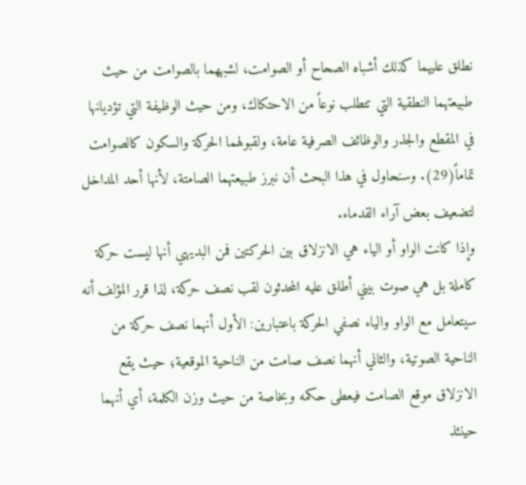نطلق عليهما كذلك أشباه الصحاح أو الصوامت، لشبههما بالصوامت من حيث طبيعتهما النطقية التي تتطلب نوعاً من الاحتكاك، ومن حيث الوظيفة التي تؤديانها في المقطع والجذر والوظائف الصرفية عامة، ولقبولهما الحركة والسكون كالصوامت تماماً(29). وسنحاول في هذا البحث أن نبرز طبيعتهما الصامتة، لأنها أحد المداخل لتضعيف بعض آراء القدماء.
وإذا كانت الواو أو الياء هي الانزلاق بين الحركتين فمن البديهي أنها ليست حركة كاملة بل هي صوت بيني أطلق عليه المحدثون لقب نصف حركة، لذا قرر المؤلف أنه سيتعامل مع الواو والياء نصفي الحركة باعتبارين: الأول أنهما نصف حركة من الناحية الصوتية، والثاني أنهما نصف صامت من الناحية الموقعية؛ حيث يقع الانزلاق موقع الصامت فيعطى حكمه وبخاصة من حيث وزن الكلمة، أي أنهما حينئذ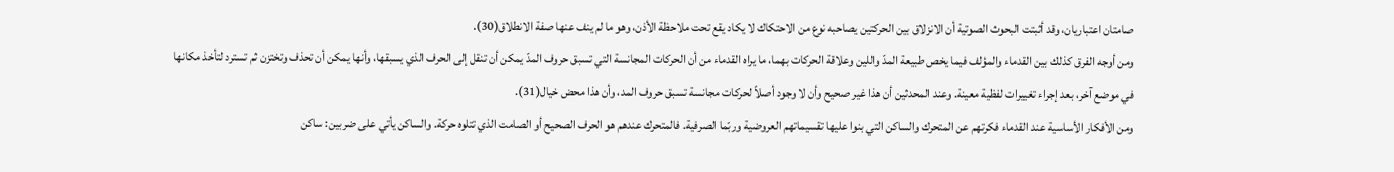صامتان اعتباريان، وقد أثبتت البحوث الصوتية أن الانزلاق بين الحركتين يصاحبه نوع من الاحتكاك لا يكاد يقع تحت ملاحظة الأذن، وهو ما لم ينف عنها صفة الانطلاق(30).
ومن أوجه الفرق كذلك بين القدماء والمؤلف فيما يخص طبيعة المدّ واللين وعلاقة الحركات بهما، ما يراه القدماء من أن الحركات المجانسة التي تسبق حروف المدّ يمكن أن تنقل إلى الحرف الذي يسبقها، وأنها يمكن أن تحذف وتختزن ثم تسترد لتأخذ مكانها في موضع آخر، بعد إجراء تغييرات لفظية معينة. وعند المحدثين أن هذا غير صحيح وأن لا وجود أصلاً لحركات مجانسة تسبق حروف المد، وأن هذا محض خيال(31).
ومن الأفكار الأساسية عند القدماء فكرتهم عن المتحرك والساكن التي بنوا عليها تقسيماتهم العروضية وربّما الصرفية. فالمتحرك عندهم هو الحرف الصحيح أو الصامت الذي تتلوه حركة. والساكن يأتي على ضربين: ساكن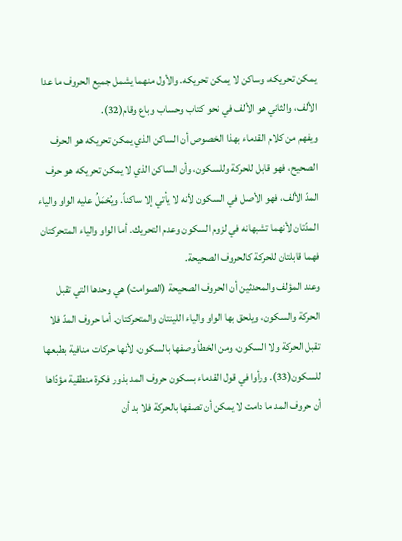يمكن تحريكه، وساكن لا يمكن تحريكه. والأول منهما يشمل جميع الحروف ما عدا الألف، والثاني هو الألف في نحو كتاب وحساب وباع وقام(32).
ويفهم من كلام القدماء بهذا الخصوص أن الساكن الذي يمكن تحريكه هو الحرف الصحيح، فهو قابل للحركة وللسكون، وأن الساكن الذي لا يمكن تحريكه هو حرف المدّ الألف، فهو الأصل في السكون لأنه لا يأتي إلا ساكناً. ويُحْمَلُ عليه الواو والياء المدّتان لأنهما تشبهانه في لزوم السكون وعدم التحريك. أما الواو والياء المتحركتان فهما قابلتان للحركة كالحروف الصحيحة.
وعند المؤلف والمحدثين أن الحروف الصحيحة (الصوامت) هي وحدها التي تقبل الحركة والسكون، ويلحق بها الواو والياء اللينتان والمتحركتان. أما حروف المدّ فلا تقبل الحركة ولا السكون، ومن الخطأ وصفها بالسكون، لأنها حركات منافية بطبعها للسكون(33). ورأوا في قول القدماء بسكون حروف المد بذور فكرة منطقية مؤدّاها أن حروف المد ما دامت لا يمكن أن تصفها بالحركة فلا بد أن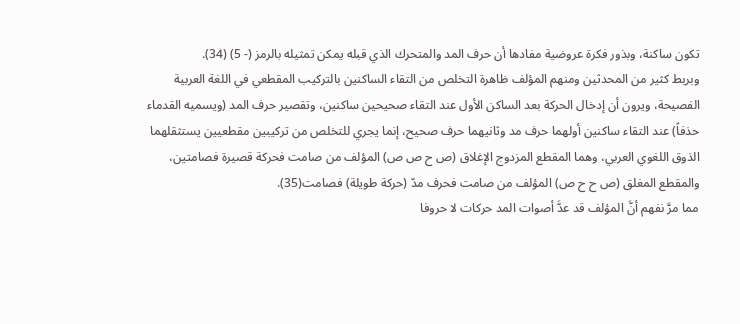تكون ساكنة، وبذور فكرة عروضية مفادها أن حرف المد والمتحرك الذي قبله يمكن تمثيله بالرمز (- 5) (34).
وبربط كثير من المحدثين ومنهم المؤلف ظاهرة التخلص من التقاء الساكنين بالتركيب المقطعي في اللغة العربية الفصيحة، ويرون أن إدخال الحركة بعد الساكن الأول عند التقاء صحيحين ساكنين، وتقصير حرف المد (ويسميه القدماء حذفاً) عند التقاء ساكنين أولهما حرف مد وثانيهما حرف صحيح، إنما يجري للتخلص من تركيبين مقطعيين يستثقلهما الذوق اللغوي العربي، وهما المقطع المزدوج الإغلاق (ص ح ص ص) المؤلف من صامت فحركة قصيرة فصامتين، والمقطع المغلق (ص ح ح ص) المؤلف من صامت فحرف مدّ (حركة طويلة) فصامت(35).
مما مرَّ نفهم أنَّ المؤلف قد عدَّ أصوات المد حركات لا حروفا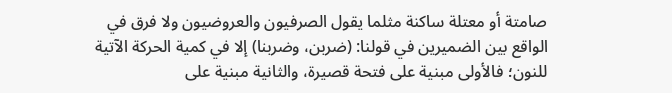صامتة أو معتلة ساكنة مثلما يقول الصرفيون والعروضيون ولا فرق في الواقع بين الضميرين في قولنا: (ضربن، وضربنا) إلا في كمية الحركة الآتية للنون؛ فالأولى مبنية على فتحة قصيرة، والثانية مبنية على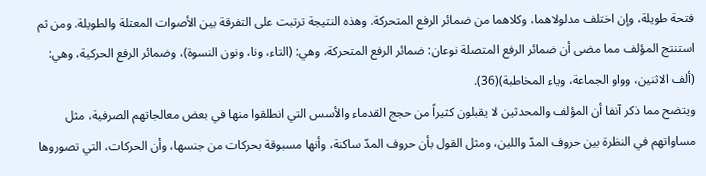فتحة طويلة، وإن اختلف مدلولاهما، وكلاهما من ضمائر الرفع المتحركة. وهذه النتيجة ترتبت على التفرقة بين الأصوات المعتلة والطويلة. ومن ثم استنتج المؤلف مما مضى أن ضمائر الرفع المتصلة نوعان: ضمائر الرفع المتحركة، وهي: (التاء، ونا، ونون النسوة)، وضمائر الرفع الحركية، وهي: (ألف الاثنين، وواو الجماعة، وياء المخاطبة)(36).
ويتضح مما ذكر آنفا أن المؤلف والمحدثين لا يقبلون كثيراً من حجج القدماء والأسس التي انطلقوا منها في بعض معالجاتهم الصرفية، مثل مساواتهم في النظرة بين حروف المدّ واللين، ومثل القول بأن حروف المدّ ساكنة، وأنها مسبوقة بحركات من جنسها، وأن الحركات، التي تصوروها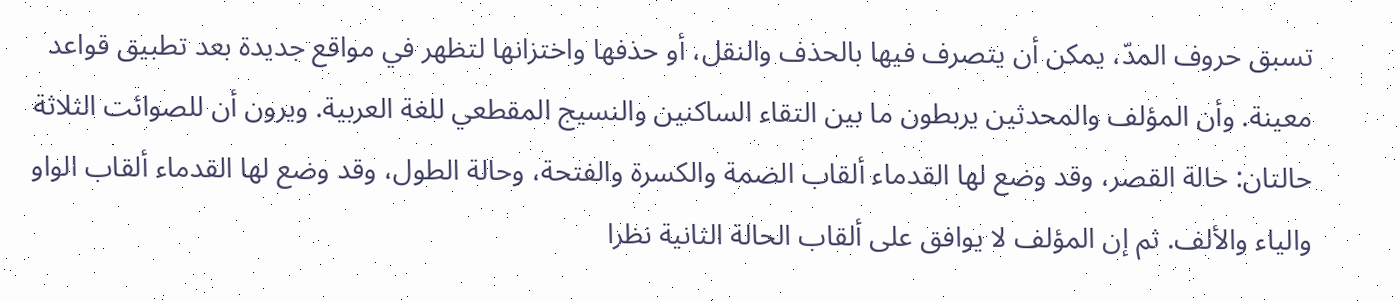تسبق حروف المدّ، يمكن أن يتصرف فيها بالحذف والنقل، أو حذفها واختزانها لتظهر في مواقع جديدة بعد تطبيق قواعد معينة. وأن المؤلف والمحدثين يربطون ما بين التقاء الساكنين والنسيج المقطعي للغة العربية. ويرون أن للصوائت الثلاثة حالتان: حالة القصر، وقد وضع لها القدماء ألقاب الضمة والكسرة والفتحة، وحالة الطول، وقد وضع لها القدماء ألقاب الواو والياء والألف. ثم إن المؤلف لا يوافق على ألقاب الحالة الثانية نظرا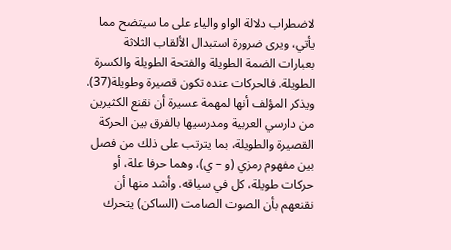لاضطراب دلالة الواو والياء على ما سيتضح مما يأتي، ويرى ضرورة استبدال الألقاب الثلاثة بعبارات الضمة الطويلة والفتحة الطويلة والكسرة الطويلة. فالحركات عنده تكون قصيرة وطويلة(37).
ويذكر المؤلف أنها لمهمة عسيرة أن نقنع الكثيرين من دارسي العربية ومدرسيها بالفرق بين الحركة القصيرة والطويلة، بما يترتب على ذلك من فصل بين مفهوم رمزي (و – ي)، وهما حرفا علة، أو حركات طويلة، كل في سياقه. وأشد منها أن نقنعهم بأن الصوت الصامت (الساكن) يتحرك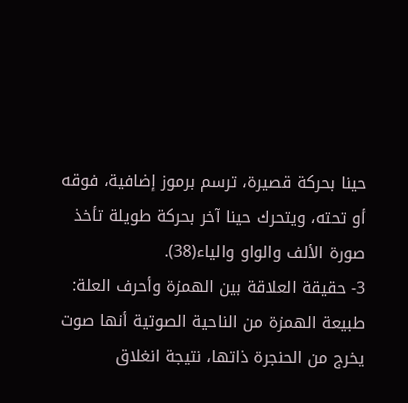حينا بحركة قصيرة، ترسم برموز إضافية، فوقه أو تحته، ويتحرك حينا آخر بحركة طويلة تأخذ صورة الألف والواو والياء(38).
3- حقيقة العلاقة بين الهمزة وأحرف العلة:
طبيعة الهمزة من الناحية الصوتية أنها صوت يخرج من الحنجرة ذاتها، نتيجة انغلاق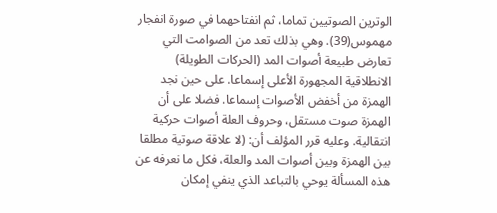الوترين الصوتيين تماما، ثم انفتاحهما في صورة انفجار مهموس(39). وهي بذلك تعد من الصوامت التي تعارض طبيعة أصوات المد (الحركات الطويلة) الانطلاقية المجهورة الأعلى إسماعا. على حين نجد الهمزة من أخفض الأصوات إسماعا. فضلا على أن الهمزة صوت مستقل، وحروف العلة أصوات حركية انتقالية. وعليه قرر المؤلف أن: (لا علاقة صوتية مطلقا بين الهمزة وبين أصوات المد والعلة، فكل ما نعرفه عن هذه المسألة يوحي بالتباعد الذي ينفي إمكان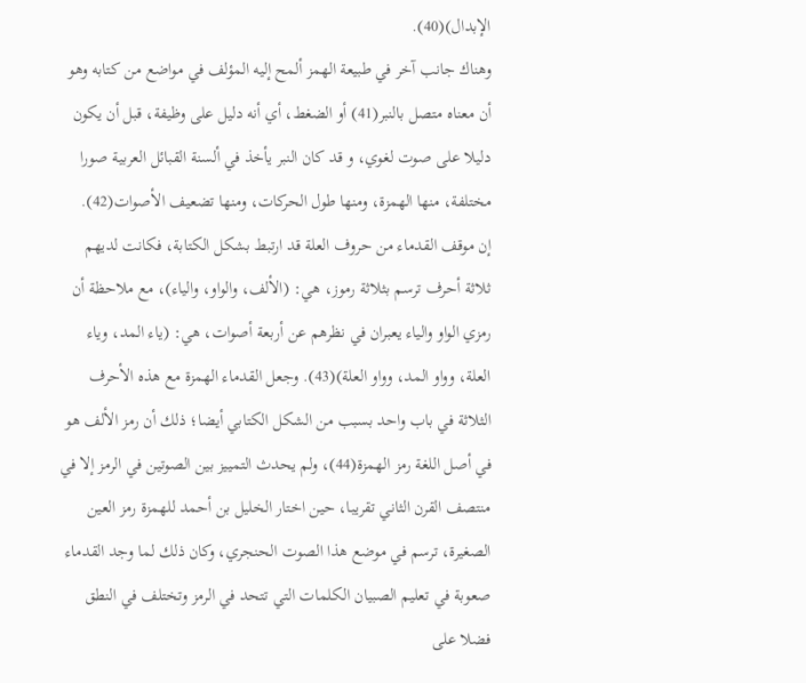الإبدال)(40).
وهناك جانب آخر في طبيعة الهمز ألمح إليه المؤلف في مواضع من كتابه وهو أن معناه متصل بالنبر(41) أو الضغط، أي أنه دليل على وظيفة، قبل أن يكون دليلا على صوت لغوي، و قد كان النبر يأخذ في ألسنة القبائل العربية صورا مختلفة، منها الهمزة، ومنها طول الحركات، ومنها تضعيف الأصوات(42).
إن موقف القدماء من حروف العلة قد ارتبط بشكل الكتابة، فكانت لديهم ثلاثة أحرف ترسم بثلاثة رموز، هي: (الألف، والواو، والياء)، مع ملاحظة أن رمزي الواو والياء يعبران في نظرهم عن أربعة أصوات، هي: (ياء المد، وياء العلة، وواو المد، وواو العلة)(43). وجعل القدماء الهمزة مع هذه الأحرف الثلاثة في باب واحد بسبب من الشكل الكتابي أيضا؛ ذلك أن رمز الألف هو في أصل اللغة رمز الهمزة(44)، ولم يحدث التمييز بين الصوتين في الرمز إلا في منتصف القرن الثاني تقريبا، حين اختار الخليل بن أحمد للهمزة رمز العين الصغيرة، ترسم في موضع هذا الصوت الحنجري، وكان ذلك لما وجد القدماء صعوبة في تعليم الصبيان الكلمات التي تتحد في الرمز وتختلف في النطق فضلا على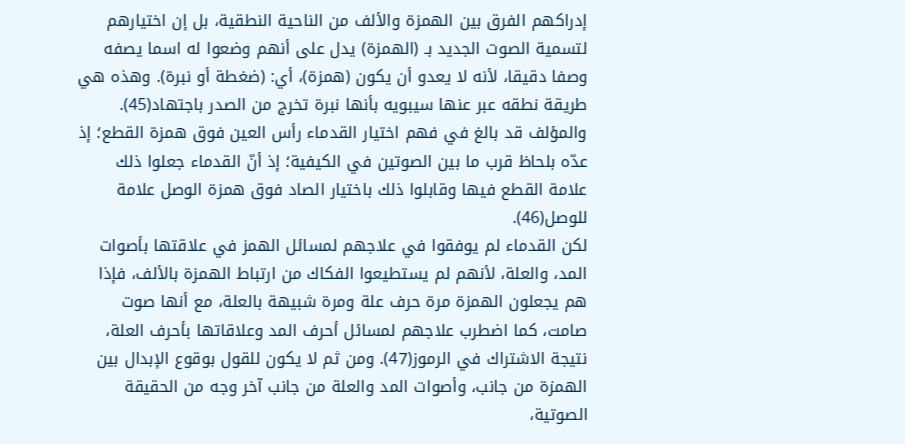إدراكهم الفرق بين الهمزة والألف من الناحية النطقية، بل إن اختيارهم لتسمية الصوت الجديد بـ (الهمزة) يدل على أنهم وضعوا له اسما يصفه وصفا دقيقا، لأنه لا يعدو أن يكون (همزة)، أي: (ضغطة أو نبرة). وهذه هي طريقة نطقه عبر عنها سيبويه بأنها نبرة تخرج من الصدر باجتهاد(45).
والمؤلف قد بالغ في فهم اختيار القدماء رأس العين فوق همزة القطع؛ إذ عدّه بلحاظ قرب ما بين الصوتين في الكيفية؛ إذ أنّ القدماء جعلوا ذلك علامة القطع فيها وقابلوا ذلك باختيار الصاد فوق همزة الوصل علامة للوصل(46).
لكن القدماء لم يوفقوا في علاجهم لمسائل الهمز في علاقتها بأصوات المد، والعلة، لأنهم لم يستطيعوا الفكاك من ارتباط الهمزة بالألف، فإذا هم يجعلون الهمزة مرة حرف علة ومرة شبيهة بالعلة، مع أنها صوت صامت، كما اضطرب علاجهم لمسائل أحرف المد وعلاقاتها بأحرف العلة، نتيجة الاشتراك في الرموز(47). ومن ثم لا يكون للقول بوقوع الإبدال بين الهمزة من جانب، وأصوات المد والعلة من جانب آخر وجه من الحقيقة الصوتية،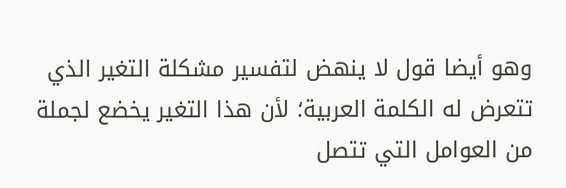وهو أيضا قول لا ينهض لتفسير مشكلة التغير الذي تتعرض له الكلمة العربية؛ لأن هذا التغير يخضع لجملة من العوامل التي تتصل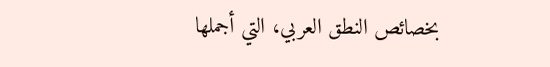بخصائص النطق العربي، التي أجملها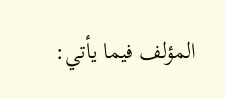المؤلف فيما يأتي: